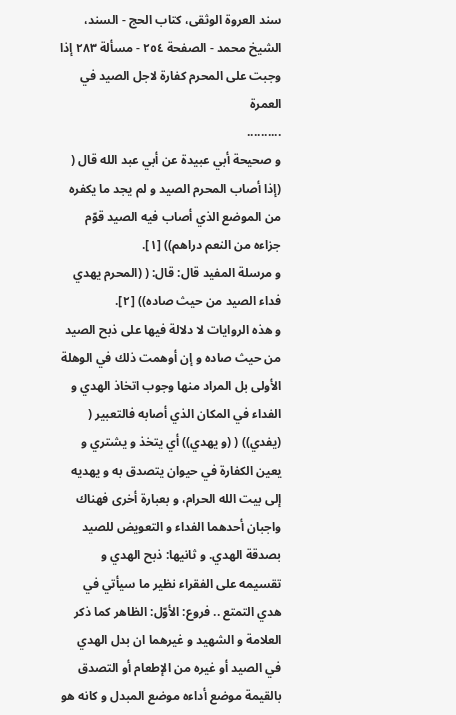سند العروة الوثقى، كتاب الحج - السند، الشيخ محمد - الصفحة ٢٥٤ - مسألة ٢٨٣ إذا وجبت على المحرم كفارة لاجل الصيد في العمرة
..........
و صحيحة أبي عبيدة عن أبي عبد الله قال ( (إذا أصاب المحرم الصيد و لم يجد ما يكفره من الموضع الذي أصاب فيه الصيد قوّم جزاءه من النعم دراهم)) [١].
و مرسلة المفيد قال: قال: ( (المحرم يهدي فداء الصيد من حيث صاده)) [٢].
و هذه الروايات لا دلالة فيها على ذبح الصيد من حيث صاده و إن أوهمت ذلك في الوهلة الأولى بل المراد منها وجوب اتخاذ الهدي و الفداء في المكان الذي أصابه فالتعبير ( (يفدي)) ( (و يهدي)) أي يتخذ و يشتري و يعين الكفارة في حيوان يتصدق به و يهديه إلى بيت الله الحرام، و بعبارة أخرى فهناك واجبان أحدهما الفداء و التعويض للصيد بصدقة الهدي. و ثانيها: ذبح الهدي و تقسيمه على الفقراء نظير ما سيأتي في هدي التمتع .. فروع: الأوّل: الظاهر كما ذكر العلامة و الشهيد و غيرهما ان بدل الهدي في الصيد أو غيره من الإطعام أو التصدق بالقيمة موضع أداءه موضع المبدل و كانه هو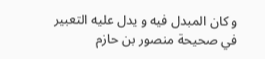و كان المبدل فيه و يدل عليه التعبير في صحيحة منصور بن حازم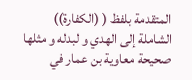المتقدمة بلفظ ( (الكفارة)) الشاملة إلى الهدي و لبدله و مثلها صحيحة معاوية بن عمار في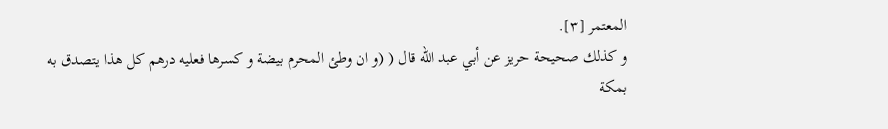المعتمر [٣].
و كذلك صحيحة حريز عن أبي عبد الله قال ( (و ان وطئ المحرم بيضة و كسرها فعليه درهم كل هذا يتصدق به بمكة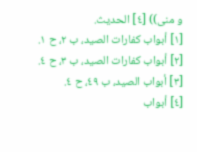و منى)) [٤] الحديث.
[١] أبواب كفارات الصيد، ب ٢، ح ١.
[٢] أبواب كفارات الصيد، ب ٣، ح ٤.
[٣] أبواب الصيد، ب ٤٩، ح ٤.
[٤] أبواب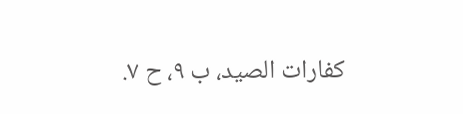كفارات الصيد، ب ٩، ح ٧.